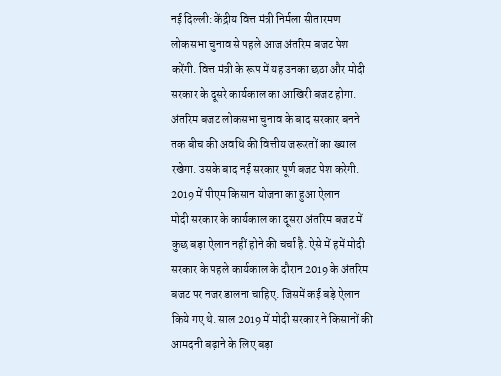नई दिल्ली: केंद्रीय वित्त मंत्री निर्मला सीतारमण लोकसभा चुनाव से पहले आज अंतरिम बजट पेश करेंगी. वित्त मंत्री के रूप में यह उनका छठा और मोदी सरकार के दूसरे कार्यकाल का आखिरी बजट होगा. अंतरिम बजट लोकसभा चुनाव के बाद सरकार बनने तक बीच की अवधि की वित्तीय जरूरतों का ख्याल रखेगा. उसके बाद नई सरकार पूर्ण बजट पेश करेगी.
2019 में पीएम किसान योजना का हुआ ऐलान
मोदी सरकार के कार्यकाल का दूसरा अंतरिम बजट में कुछ बड़ा ऐलान नहीं होने की चर्चा है. ऐसे में हमें मोदी सरकार के पहले कार्यकाल के दौरान 2019 के अंतरिम बजट पर नजर डालना चाहिए. जिसमें कई बड़े ऐलान किये गए थे. साल 2019 में मोदी सरकार ने किसानों की आमदनी बढ़ाने के लिए बड़ा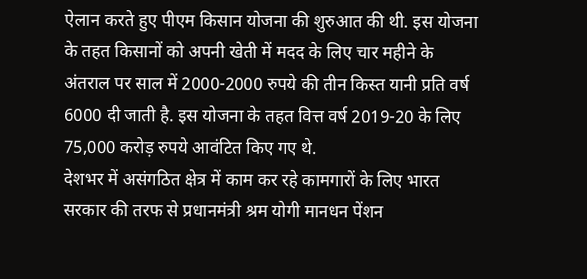ऐलान करते हुए पीएम किसान योजना की शुरुआत की थी. इस योजना के तहत किसानों को अपनी खेती में मदद के लिए चार महीने के अंतराल पर साल में 2000-2000 रुपये की तीन किस्त यानी प्रति वर्ष 6000 दी जाती है. इस योजना के तहत वित्त वर्ष 2019-20 के लिए 75,000 करोड़ रुपये आवंटित किए गए थे.
देशभर में असंगठित क्षेत्र में काम कर रहे कामगारों के लिए भारत सरकार की तरफ से प्रधानमंत्री श्रम योगी मानधन पेंशन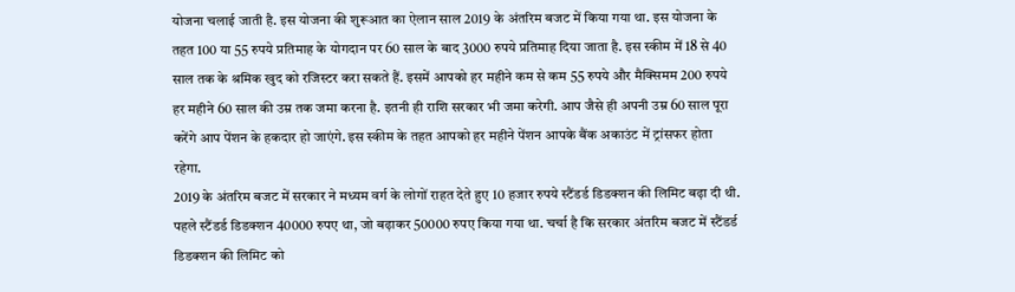योजना चलाई जाती है. इस योजना की शुरूआत का ऐलान साल 2019 के अंतरिम बजट में किया गया था. इस योजना के तहत 100 या 55 रुपये प्रतिमाह के योगदान पर 60 साल के बाद 3000 रुपये प्रतिमाह दिया जाता है. इस स्कीम में 18 से 40 साल तक के श्रमिक खुद को रजिस्टर करा सकते हैं. इसमें आपको हर महीने कम से कम 55 रुपये और मैक्सिमम 200 रुपये हर महीने 60 साल की उम्र तक जमा करना है. इतनी ही राशि सरकार भी जमा करेगी. आप जैसे ही अपनी उम्र 60 साल पूरा करेंगे आप पेंशन के हकदार हो जाएंगे. इस स्कीम के तहत आपको हर महीने पेंशन आपके बैंक अकाउंट में ट्रांसफर होता रहेगा.
2019 के अंतरिम बजट में सरकार ने मध्यम वर्ग के लोगों राहत देते हुए 10 हजार रुपये स्टैंडर्ड डिडक्शन की लिमिट बढ़ा दी थी. पहले स्टैंडर्ड डिडक्शन 40000 रुपए था, जो बढ़ाकर 50000 रुपए किया गया था. चर्चा है कि सरकार अंतरिम बजट में स्टैंडर्ड डिडक्शन की लिमिट को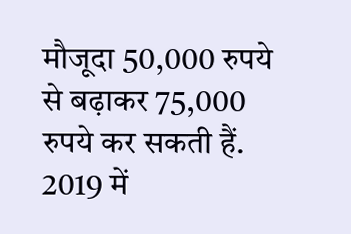मौजूदा 50,000 रुपये से बढ़ाकर 75,000 रुपये कर सकती हैं.
2019 में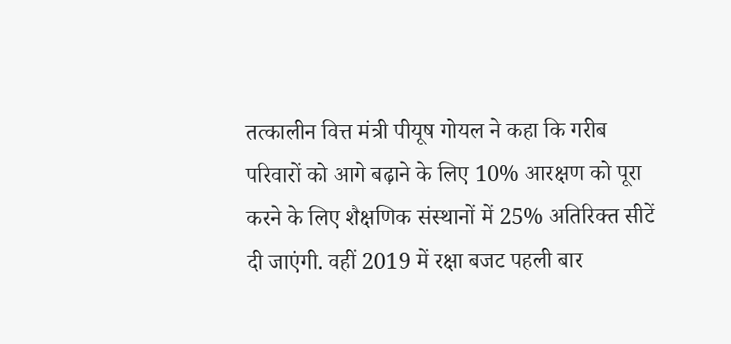तत्कालीन वित्त मंत्री पीयूष गोयल ने कहा कि गरीब परिवारों को आगे बढ़ाने के लिए 10% आरक्षण को पूरा करने के लिए शैक्षणिक संस्थानों में 25% अतिरिक्त सीटें दी जाएंगी. वहीं 2019 में रक्षा बजट पहली बार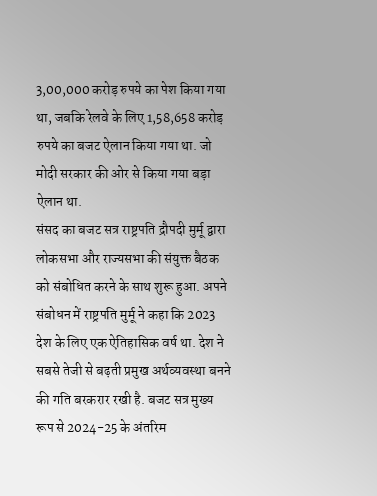3,00,000 करोड़ रुपये का पेश किया गया था, जबकि रेलवे के लिए 1,58,658 करोड़ रुपये का बजट ऐलान किया गया था. जो मोदी सरकार की ओर से किया गया बड़ा ऐलान था.
संसद का बजट सत्र राष्ट्रपति द्रौपदी मुर्मू द्वारा लोकसभा और राज्यसभा की संयुक्त बैठक को संबोधित करने के साथ शुरू हुआ. अपने संबोधन में राष्ट्रपति मुर्मू ने कहा कि 2023 देश के लिए एक ऐतिहासिक वर्ष था. देश ने सबसे तेजी से बढ़ती प्रमुख अर्थव्यवस्था बनने की गति बरकरार रखी है. बजट सत्र मुख्य रूप से 2024-25 के अंतरिम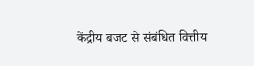केंद्रीय बजट से संबंधित वित्तीय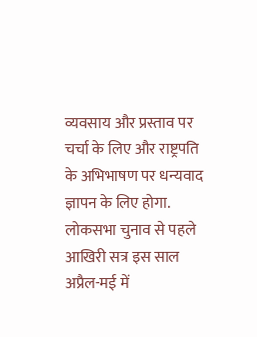व्यवसाय और प्रस्ताव पर चर्चा के लिए और राष्ट्रपति के अभिभाषण पर धन्यवाद ज्ञापन के लिए होगा. लोकसभा चुनाव से पहले आखिरी सत्र इस साल अप्रैल-मई में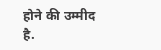होने की उम्मीद है.